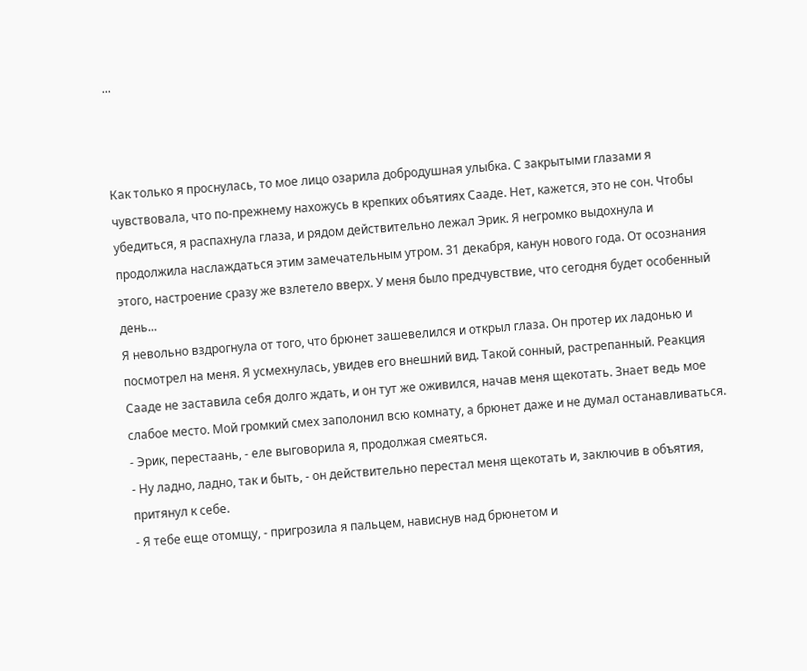...



Как только я проснулась, то мое лицо озарила добродушная улыбка. С закрытыми глазами я чувствовала, что по-прежнему нахожусь в крепких объятиях Сааде. Нет, кажется, это не сон. Чтобы убедиться, я распахнула глаза, и рядом действительно лежал Эрик. Я негромко выдохнула и продолжила наслаждаться этим замечательным утром. 31 декабря, канун нового года. От осознания этого, настроение сразу же взлетело вверх. У меня было предчувствие, что сегодня будет особенный день...
Я невольно вздрогнула от того, что брюнет зашевелился и открыл глаза. Он протер их ладонью и посмотрел на меня. Я усмехнулась, увидев его внешний вид. Такой сонный, растрепанный. Реакция Сааде не заставила себя долго ждать, и он тут же оживился, начав меня щекотать. Знает ведь мое слабое место. Мой громкий смех заполонил всю комнату, а брюнет даже и не думал останавливаться.
- Эрик, перестаань, - еле выговорила я, продолжая смеяться.
- Ну ладно, ладно, так и быть, - он действительно перестал меня щекотать и, заключив в объятия, притянул к себе.
- Я тебе еще отомщу, - пригрозила я пальцем, нависнув над брюнетом и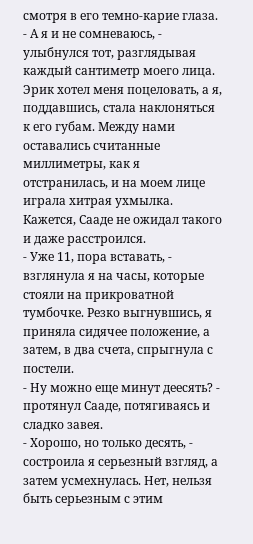смотря в его темно-карие глаза.
- А я и не сомневаюсь, - улыбнулся тот, разглядывая каждый сантиметр моего лица.
Эрик хотел меня поцеловать, а я, поддавшись, стала наклоняться к его губам. Между нами оставались считанные миллиметры, как я отстранилась, и на моем лице играла хитрая ухмылка. Кажется, Сааде не ожидал такого и даже расстроился.
- Уже 11, пора вставать, - взглянула я на часы, которые стояли на прикроватной тумбочке. Резко выгнувшись, я приняла сидячее положение, а затем, в два счета, спрыгнула с постели.
- Ну можно еще минут деесять? - протянул Сааде, потягиваясь и сладко завея.
- Хорошо, но только десять, - состроила я серьезный взгляд, а затем усмехнулась. Нет, нельзя быть серьезным с этим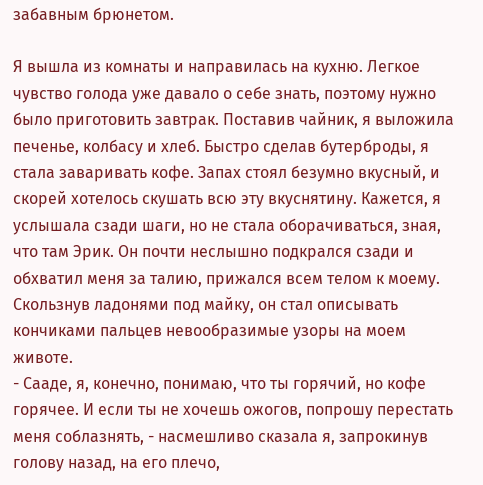забавным брюнетом.

Я вышла из комнаты и направилась на кухню. Легкое чувство голода уже давало о себе знать, поэтому нужно было приготовить завтрак. Поставив чайник, я выложила печенье, колбасу и хлеб. Быстро сделав бутерброды, я стала заваривать кофе. Запах стоял безумно вкусный, и скорей хотелось скушать всю эту вкуснятину. Кажется, я услышала сзади шаги, но не стала оборачиваться, зная, что там Эрик. Он почти неслышно подкрался сзади и обхватил меня за талию, прижался всем телом к моему. Скользнув ладонями под майку, он стал описывать кончиками пальцев невообразимые узоры на моем животе.
- Сааде, я, конечно, понимаю, что ты горячий, но кофе горячее. И если ты не хочешь ожогов, попрошу перестать меня соблазнять, - насмешливо сказала я, запрокинув голову назад, на его плечо,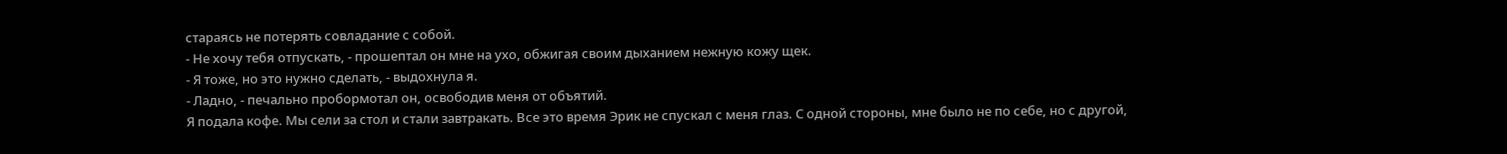стараясь не потерять совладание с собой.
- Не хочу тебя отпускать, - прошептал он мне на ухо, обжигая своим дыханием нежную кожу щек.
- Я тоже, но это нужно сделать, - выдохнула я.
- Ладно, - печально пробормотал он, освободив меня от объятий.
Я подала кофе. Мы сели за стол и стали завтракать. Все это время Эрик не спускал с меня глаз. С одной стороны, мне было не по себе, но с другой,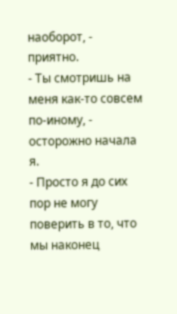наоборот, - приятно.
- Ты смотришь на меня как-то совсем по-иному, - осторожно начала я.
- Просто я до сих пор не могу поверить в то, что мы наконец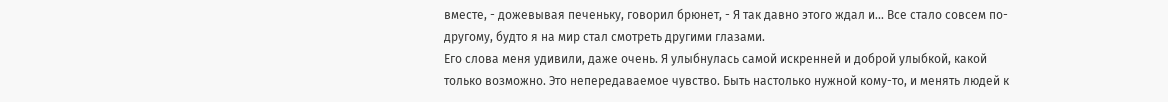вместе, - дожевывая печеньку, говорил брюнет, - Я так давно этого ждал и... Все стало совсем по-другому, будто я на мир стал смотреть другими глазами.
Его слова меня удивили, даже очень. Я улыбнулась самой искренней и доброй улыбкой, какой только возможно. Это непередаваемое чувство. Быть настолько нужной кому-то, и менять людей к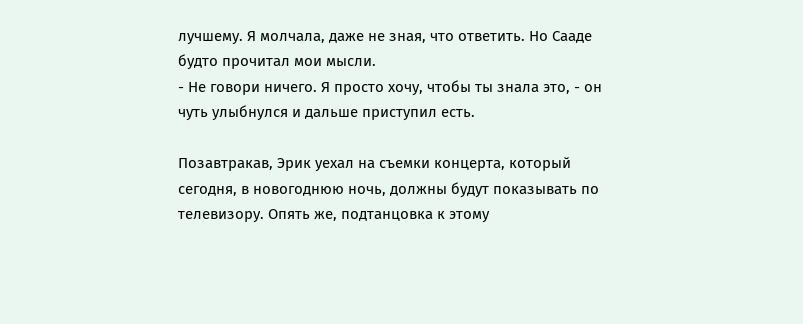лучшему. Я молчала, даже не зная, что ответить. Но Сааде будто прочитал мои мысли.
- Не говори ничего. Я просто хочу, чтобы ты знала это, - он чуть улыбнулся и дальше приступил есть.

Позавтракав, Эрик уехал на съемки концерта, который сегодня, в новогоднюю ночь, должны будут показывать по телевизору. Опять же, подтанцовка к этому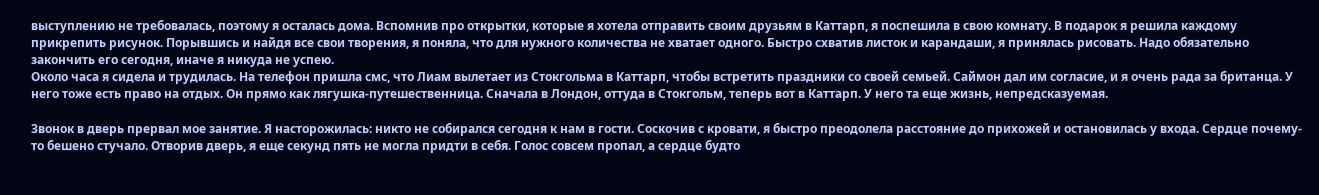выступлению не требовалась, поэтому я осталась дома. Вспомнив про открытки, которые я хотела отправить своим друзьям в Каттарп, я поспешила в свою комнату. В подарок я решила каждому прикрепить рисунок. Порывшись и найдя все свои творения, я поняла, что для нужного количества не хватает одного. Быстро схватив листок и карандаши, я принялась рисовать. Надо обязательно закончить его сегодня, иначе я никуда не успею.
Около часа я сидела и трудилась. На телефон пришла смс, что Лиам вылетает из Стокгольма в Каттарп, чтобы встретить праздники со своей семьей. Саймон дал им согласие, и я очень рада за британца. У него тоже есть право на отдых. Он прямо как лягушка-путешественница. Сначала в Лондон, оттуда в Стокгольм, теперь вот в Каттарп. У него та еще жизнь, непредсказуемая.

Звонок в дверь прервал мое занятие. Я насторожилась: никто не собирался сегодня к нам в гости. Соскочив с кровати, я быстро преодолела расстояние до прихожей и остановилась у входа. Сердце почему-то бешено стучало. Отворив дверь, я еще секунд пять не могла придти в себя. Голос совсем пропал, а сердце будто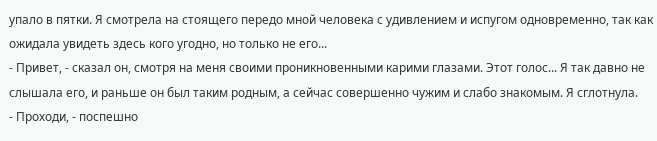упало в пятки. Я смотрела на стоящего передо мной человека с удивлением и испугом одновременно, так как ожидала увидеть здесь кого угодно, но только не его...
- Привет, - сказал он, смотря на меня своими проникновенными карими глазами. Этот голос... Я так давно не слышала его, и раньше он был таким родным, а сейчас совершенно чужим и слабо знакомым. Я сглотнула.
- Проходи, - поспешно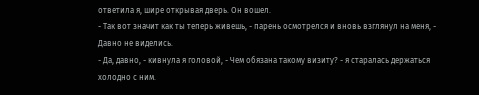ответила я, шире открывая дверь. Он вошел.
- Так вот значит как ты теперь живешь, - парень осмотрелся и вновь взглянул на меня, - Давно не виделись.
- Да, давно, - кивнула я головой, - Чем обязана такому визиту? - я старалась держаться холодно с ним.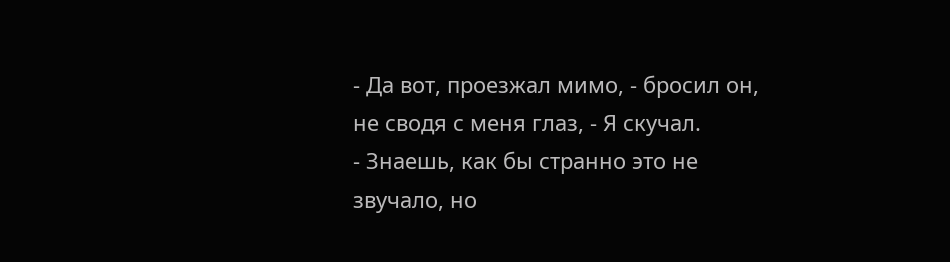- Да вот, проезжал мимо, - бросил он, не сводя с меня глаз, - Я скучал.
- Знаешь, как бы странно это не звучало, но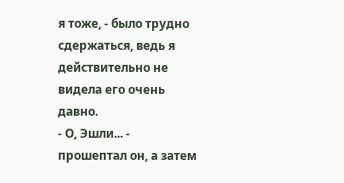я тоже, - было трудно сдержаться, ведь я действительно не видела его очень давно.
- О, Эшли... - прошептал он, а затем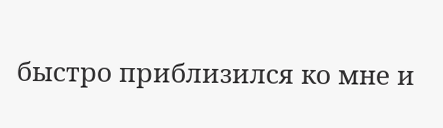быстро приблизился ко мне и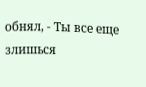обнял, - Ты все еще злишься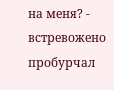на меня? - встревожено пробурчал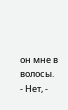он мне в волосы.
- Нет, -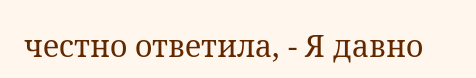честно ответила, - Я давно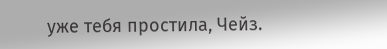уже тебя простила, Чейз.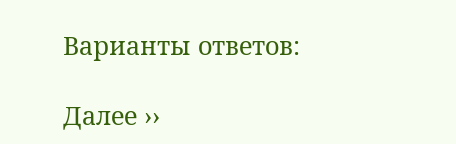Варианты ответов:

Далее ››